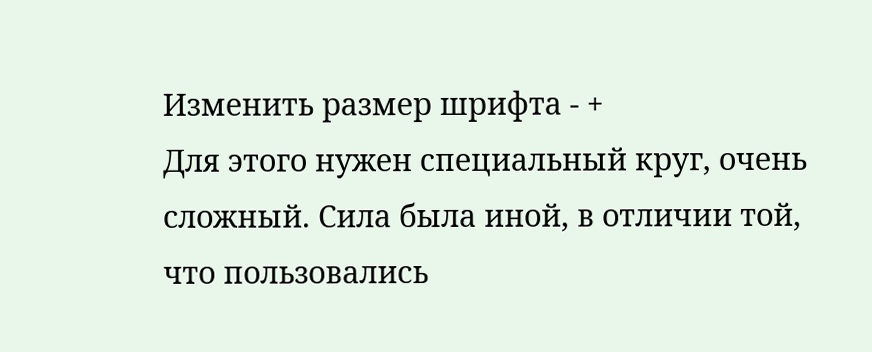Изменить размер шрифта - +
Для этого нужен специальный круг, очень сложный. Сила была иной, в отличии той, что пользовались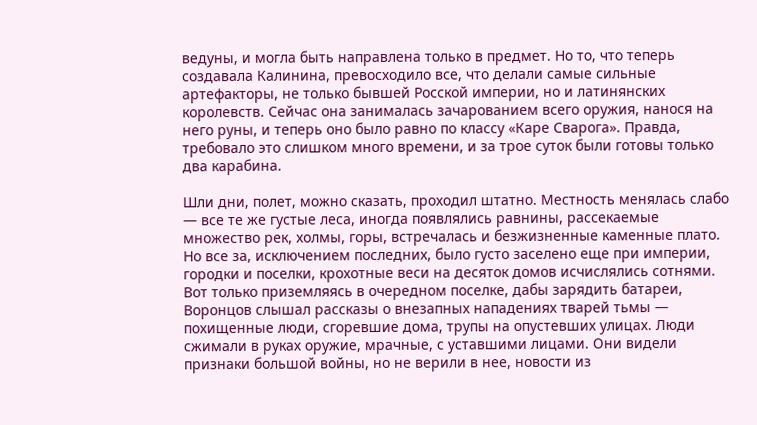ведуны, и могла быть направлена только в предмет. Но то, что теперь создавала Калинина, превосходило все, что делали самые сильные артефакторы, не только бывшей Росской империи, но и латинянских королевств. Сейчас она занималась зачарованием всего оружия, нанося на него руны, и теперь оно было равно по классу «Каре Сварога». Правда, требовало это слишком много времени, и за трое суток были готовы только два карабина.

Шли дни, полет, можно сказать, проходил штатно. Местность менялась слабо — все те же густые леса, иногда появлялись равнины, рассекаемые множество рек, холмы, горы, встречалась и безжизненные каменные плато. Но все за, исключением последних, было густо заселено еще при империи, городки и поселки, крохотные веси на десяток домов исчислялись сотнями. Вот только приземляясь в очередном поселке, дабы зарядить батареи, Воронцов слышал рассказы о внезапных нападениях тварей тьмы — похищенные люди, сгоревшие дома, трупы на опустевших улицах. Люди сжимали в руках оружие, мрачные, с уставшими лицами. Они видели признаки большой войны, но не верили в нее, новости из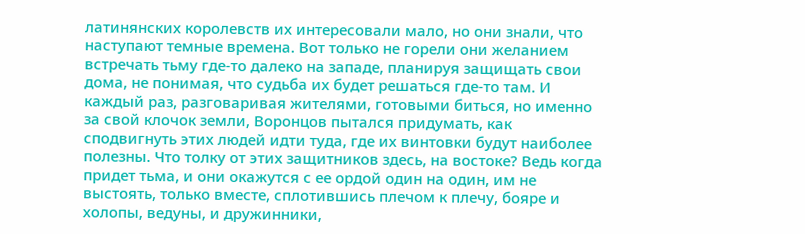латинянских королевств их интересовали мало, но они знали, что наступают темные времена. Вот только не горели они желанием встречать тьму где-то далеко на западе, планируя защищать свои дома, не понимая, что судьба их будет решаться где-то там. И каждый раз, разговаривая жителями, готовыми биться, но именно за свой клочок земли, Воронцов пытался придумать, как сподвигнуть этих людей идти туда, где их винтовки будут наиболее полезны. Что толку от этих защитников здесь, на востоке? Ведь когда придет тьма, и они окажутся с ее ордой один на один, им не выстоять, только вместе, сплотившись плечом к плечу, бояре и холопы, ведуны, и дружинники,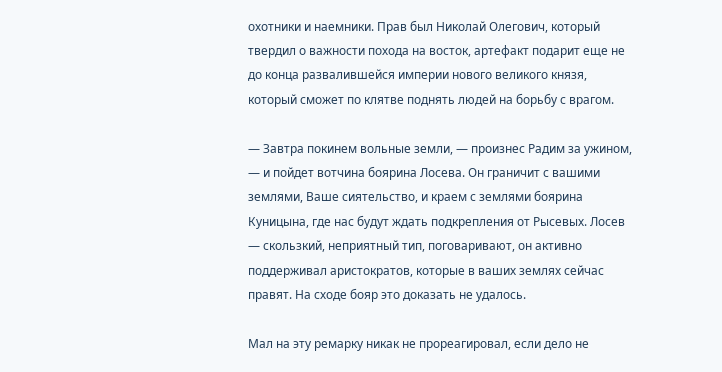охотники и наемники. Прав был Николай Олегович, который твердил о важности похода на восток, артефакт подарит еще не до конца развалившейся империи нового великого князя, который сможет по клятве поднять людей на борьбу с врагом.

— Завтра покинем вольные земли, — произнес Радим за ужином, — и пойдет вотчина боярина Лосева. Он граничит с вашими землями, Ваше сиятельство, и краем с землями боярина Куницына, где нас будут ждать подкрепления от Рысевых. Лосев — скользкий, неприятный тип, поговаривают, он активно поддерживал аристократов, которые в ваших землях сейчас правят. На сходе бояр это доказать не удалось.

Мал на эту ремарку никак не прореагировал, если дело не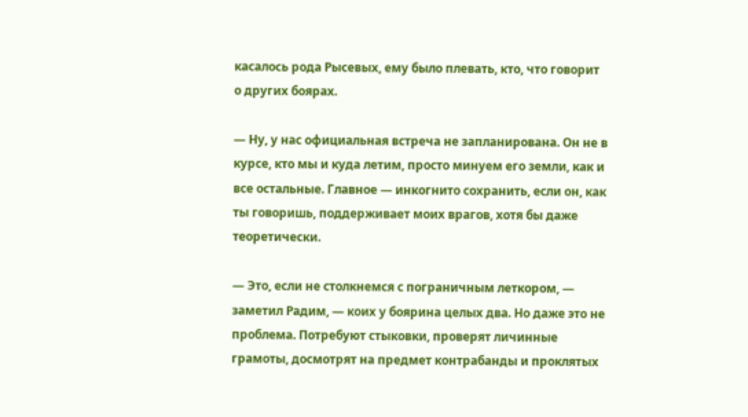касалось рода Рысевых, ему было плевать, кто, что говорит о других боярах.

— Ну, у нас официальная встреча не запланирована. Он не в курсе, кто мы и куда летим, просто минуем его земли, как и все остальные. Главное — инкогнито сохранить, если он, как ты говоришь, поддерживает моих врагов, хотя бы даже теоретически.

— Это, если не столкнемся с пограничным леткором, — заметил Радим, — коих у боярина целых два. Но даже это не проблема. Потребуют стыковки, проверят личинные грамоты, досмотрят на предмет контрабанды и проклятых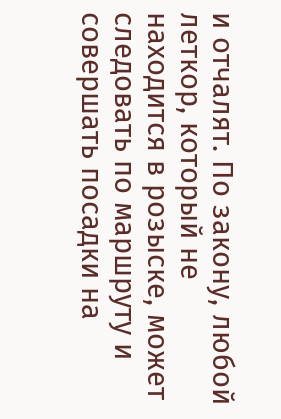и отчалят. По закону, любой леткор, который не находится в розыске, может следовать по маршруту и совершать посадки на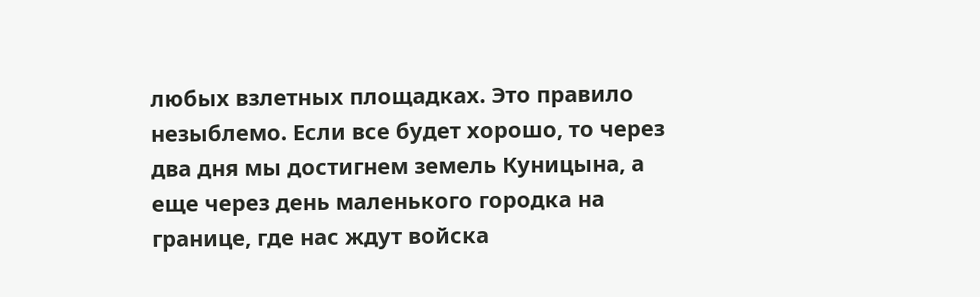любых взлетных площадках. Это правило незыблемо. Если все будет хорошо, то через два дня мы достигнем земель Куницына, а еще через день маленького городка на границе, где нас ждут войска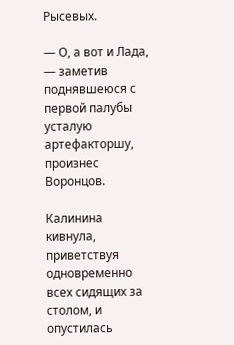Рысевых.

— О, а вот и Лада, — заметив поднявшеюся с первой палубы усталую артефакторшу, произнес Воронцов.

Калинина кивнула, приветствуя одновременно всех сидящих за столом, и опустилась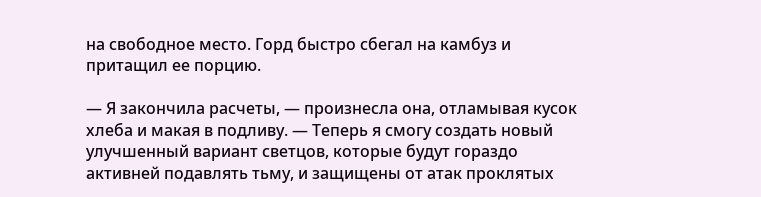на свободное место. Горд быстро сбегал на камбуз и притащил ее порцию.

— Я закончила расчеты, — произнесла она, отламывая кусок хлеба и макая в подливу. — Теперь я смогу создать новый улучшенный вариант светцов, которые будут гораздо активней подавлять тьму, и защищены от атак проклятых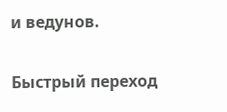и ведунов.

Быстрый переход